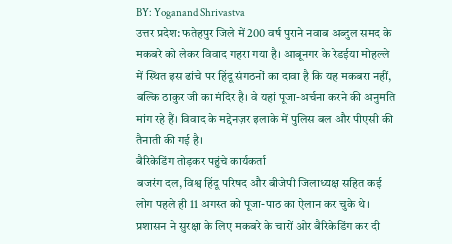BY: Yoganand Shrivastva
उत्तर प्रदेश: फतेहपुर जिले में 200 वर्ष पुराने नवाब अब्दुल समद के मकबरे को लेकर विवाद गहरा गया है। आबूनगर के रेडईया मोहल्ले में स्थित इस ढांचे पर हिंदू संगठनों का दावा है कि यह मकबरा नहीं, बल्कि ठाकुर जी का मंदिर है। वे यहां पूजा-अर्चना करने की अनुमति मांग रहे हैं। विवाद के मद्देनज़र इलाके में पुलिस बल और पीएसी की तैनाती की गई है।
बैरिकेडिंग तोड़कर पहुंचे कार्यकर्ता
बजरंग दल, विश्व हिंदू परिषद और बीजेपी जिलाध्यक्ष सहित कई लोग पहले ही 11 अगस्त को पूजा-पाठ का ऐलान कर चुके थे। प्रशासन ने सुरक्षा के लिए मकबरे के चारों ओर बैरिकेडिंग कर दी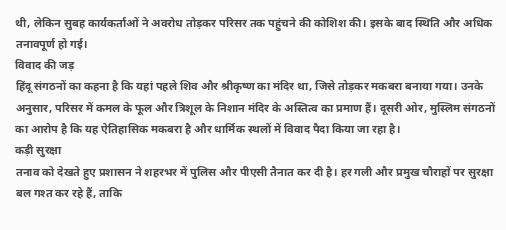थी, लेकिन सुबह कार्यकर्ताओं ने अवरोध तोड़कर परिसर तक पहुंचने की कोशिश की। इसके बाद स्थिति और अधिक तनावपूर्ण हो गई।
विवाद की जड़
हिंदू संगठनों का कहना है कि यहां पहले शिव और श्रीकृष्ण का मंदिर था, जिसे तोड़कर मकबरा बनाया गया। उनके अनुसार, परिसर में कमल के फूल और त्रिशूल के निशान मंदिर के अस्तित्व का प्रमाण हैं। दूसरी ओर, मुस्लिम संगठनों का आरोप है कि यह ऐतिहासिक मकबरा है और धार्मिक स्थलों में विवाद पैदा किया जा रहा है।
कड़ी सुरक्षा
तनाव को देखते हुए प्रशासन ने शहरभर में पुलिस और पीएसी तैनात कर दी है। हर गली और प्रमुख चौराहों पर सुरक्षा बल गश्त कर रहे हैं, ताकि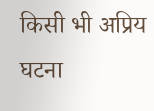किसी भी अप्रिय घटना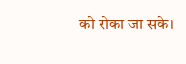को रोका जा सके।